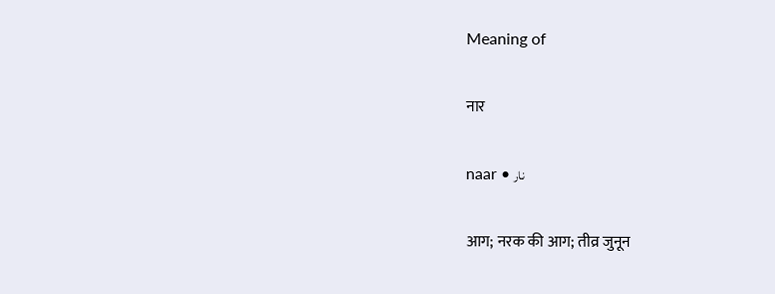Meaning of

नार

naar • نار

आग; नरक की आग; तीव्र जुनून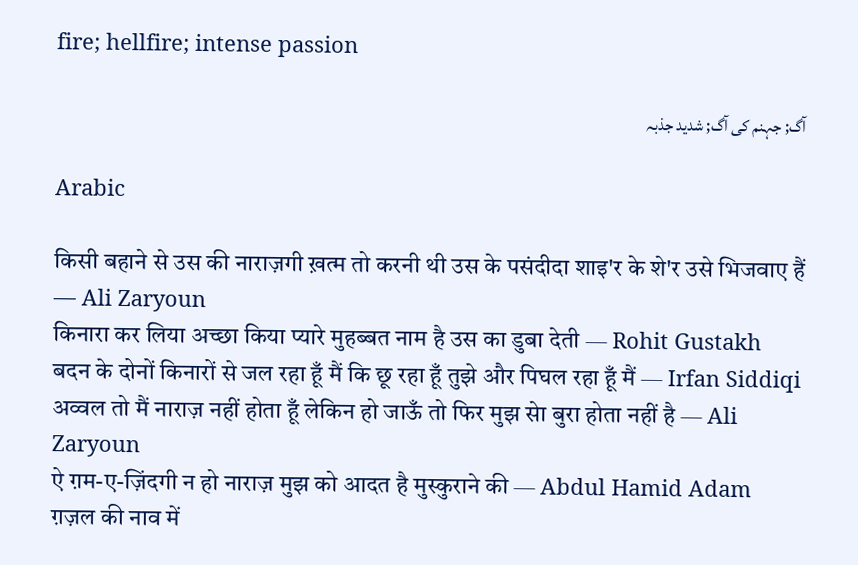fire; hellfire; intense passion

آگ; جہنم کی آگ; شدید جذبہ

Arabic

किसी बहाने से उस की नाराज़गी ख़त्म तो करनी थी उस के पसंदीदा शाइ'र के शे'र उसे भिजवाए हैं — Ali Zaryoun
किनारा कर लिया अच्छा किया प्यारे मुहब्बत नाम है उस का डुबा देती — Rohit Gustakh
बदन के दोनों किनारों से जल रहा हूँ मैं कि छू रहा हूँ तुझे और पिघल रहा हूँ मैं — Irfan Siddiqi
अव्वल तो मैं नाराज़ नहीं होता हूँ लेकिन हो जाऊँ तो फिर मुझ सेा बुरा होता नहीं है — Ali Zaryoun
ऐ ग़म-ए-ज़िंदगी न हो नाराज़ मुझ को आदत है मुस्कुराने की — Abdul Hamid Adam
ग़ज़ल की नाव में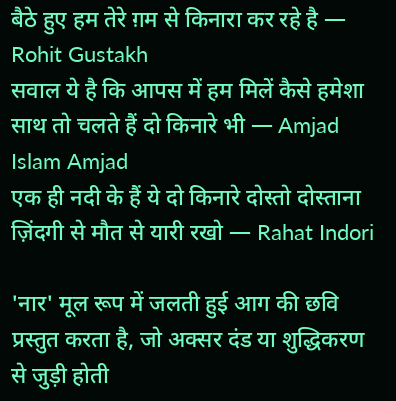बैठे हुए हम तेरे ग़म से किनारा कर रहे है — Rohit Gustakh
सवाल ये है कि आपस में हम मिलें कैसे हमेशा साथ तो चलते हैं दो किनारे भी — Amjad Islam Amjad
एक ही नदी के हैं ये दो किनारे दोस्तो दोस्ताना ज़िंदगी से मौत से यारी रखो — Rahat Indori

'नार' मूल रूप में जलती हुई आग की छवि प्रस्तुत करता है, जो अक्सर दंड या शुद्धिकरण से जुड़ी होती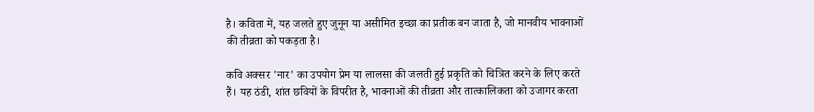है। कविता में, यह जलते हुए जुनून या असीमित इच्छा का प्रतीक बन जाता है, जो मानवीय भावनाओं की तीव्रता को पकड़ता है।

कवि अक्सर 'नार' का उपयोग प्रेम या लालसा की जलती हुई प्रकृति को चित्रित करने के लिए करते हैं। यह ठंडी, शांत छवियों के विपरीत है, भावनाओं की तीव्रता और तात्कालिकता को उजागर करता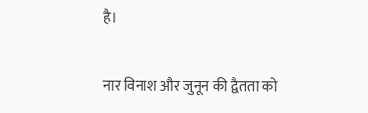है।

नार विनाश और जुनून की द्वैतता को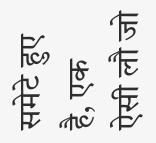समेटे हुए है, एक ऐसी लौ जो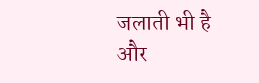जलाती भी है और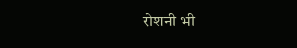रोशनी भी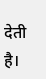देती है।